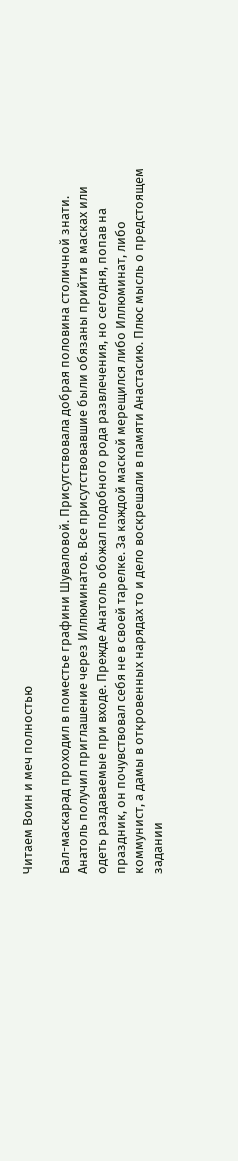Читаем Воин и меч полностью

Бал-маскарад проходил в поместье графини Шуваловой. Присутствовала добрая половина столичной знати. Анатоль получил приглашение через Иллюминатов. Все присутствовавшие были обязаны прийти в масках или одеть раздаваемые при входе. Прежде Анатоль обожал подобного рода развлечения, но сегодня, попав на праздник, он почувствовал себя не в своей тарелке. За каждой маской мерещился либо Иллюминат, либо коммунист, а дамы в откровенных нарядах то и дело воскрешали в памяти Анастасию. Плюс мысль о предстоящем задании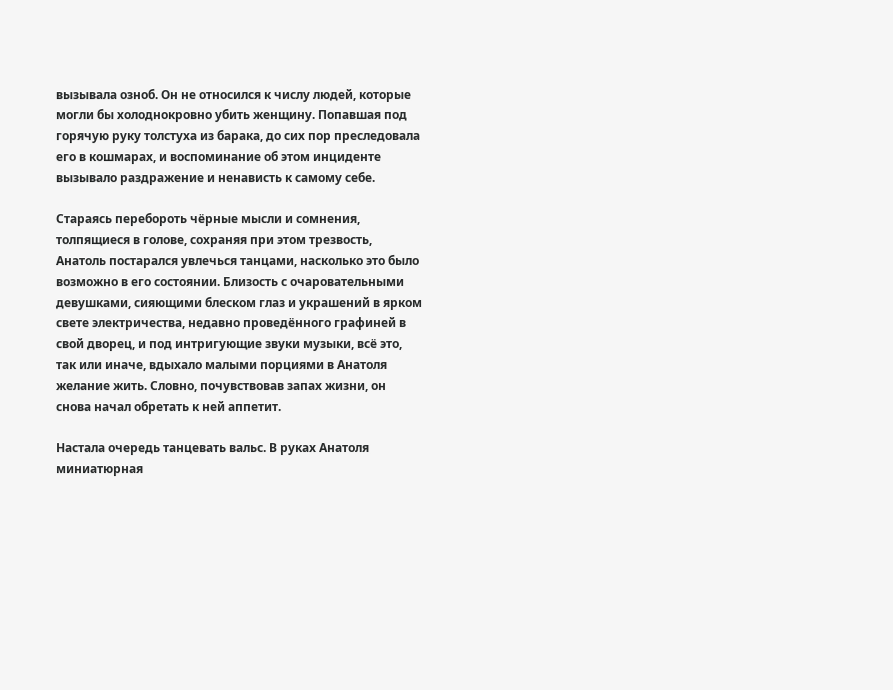вызывала озноб. Он не относился к числу людей, которые могли бы холоднокровно убить женщину. Попавшая под горячую руку толстуха из барака, до сих пор преследовала его в кошмарах, и воспоминание об этом инциденте вызывало раздражение и ненависть к самому себе.

Стараясь перебороть чёрные мысли и сомнения, толпящиеся в голове, сохраняя при этом трезвость, Анатоль постарался увлечься танцами, насколько это было возможно в его состоянии. Близость с очаровательными девушками, сияющими блеском глаз и украшений в ярком свете электричества, недавно проведённого графиней в свой дворец, и под интригующие звуки музыки, всё это, так или иначе, вдыхало малыми порциями в Анатоля желание жить. Словно, почувствовав запах жизни, он снова начал обретать к ней аппетит.

Настала очередь танцевать вальс. В руках Анатоля миниатюрная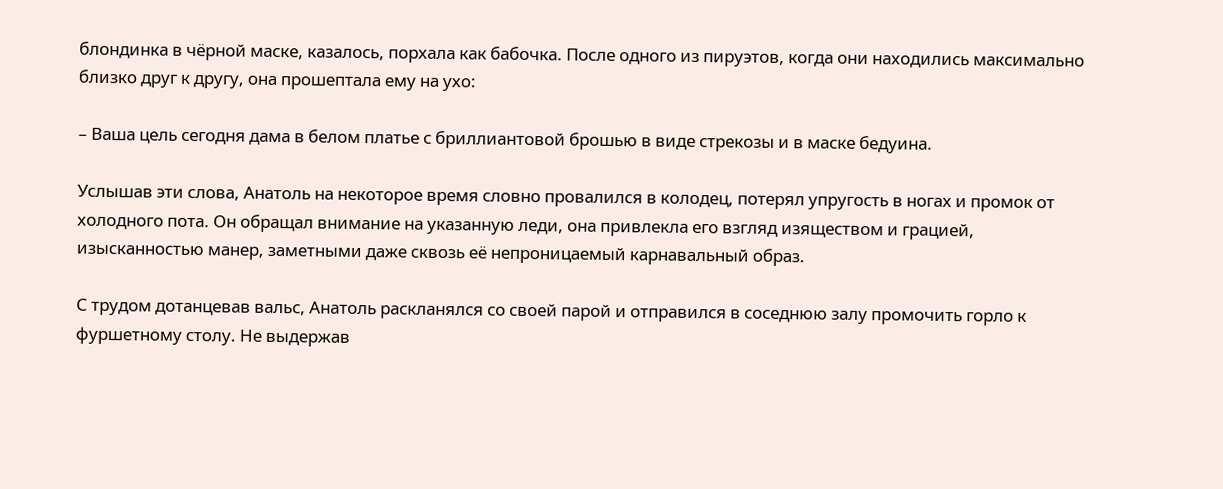блондинка в чёрной маске, казалось, порхала как бабочка. После одного из пируэтов, когда они находились максимально близко друг к другу, она прошептала ему на ухо:

– Ваша цель сегодня дама в белом платье с бриллиантовой брошью в виде стрекозы и в маске бедуина.

Услышав эти слова, Анатоль на некоторое время словно провалился в колодец, потерял упругость в ногах и промок от холодного пота. Он обращал внимание на указанную леди, она привлекла его взгляд изяществом и грацией, изысканностью манер, заметными даже сквозь её непроницаемый карнавальный образ.

С трудом дотанцевав вальс, Анатоль раскланялся со своей парой и отправился в соседнюю залу промочить горло к фуршетному столу. Не выдержав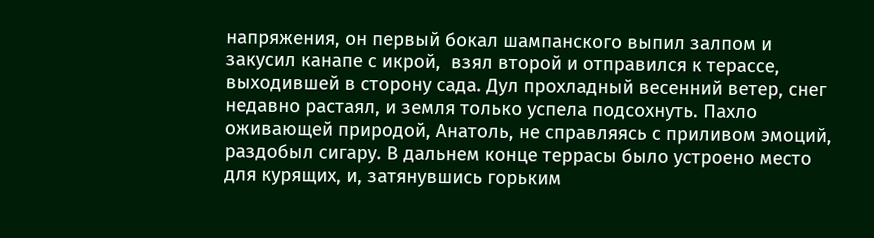напряжения, он первый бокал шампанского выпил залпом и закусил канапе с икрой,  взял второй и отправился к терассе, выходившей в сторону сада. Дул прохладный весенний ветер, снег недавно растаял, и земля только успела подсохнуть. Пахло оживающей природой, Анатоль, не справляясь с приливом эмоций, раздобыл сигару. В дальнем конце террасы было устроено место для курящих, и, затянувшись горьким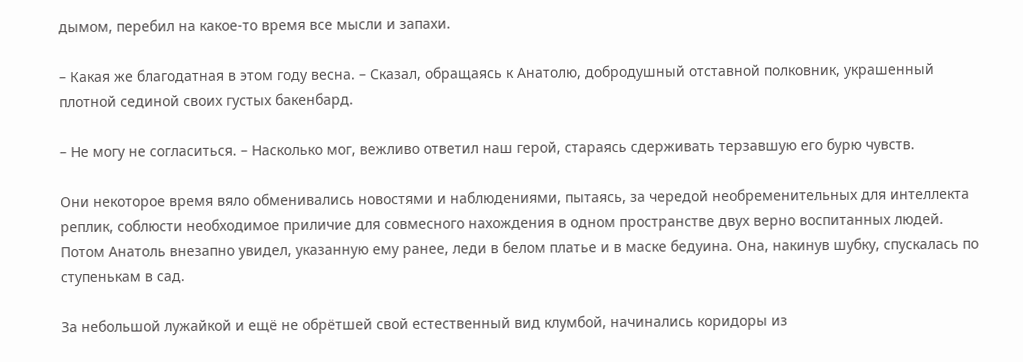дымом, перебил на какое-то время все мысли и запахи.

– Какая же благодатная в этом году весна. – Сказал, обращаясь к Анатолю, добродушный отставной полковник, украшенный плотной сединой своих густых бакенбард.

– Не могу не согласиться. – Насколько мог, вежливо ответил наш герой, стараясь сдерживать терзавшую его бурю чувств.

Они некоторое время вяло обменивались новостями и наблюдениями, пытаясь, за чередой необременительных для интеллекта реплик, соблюсти необходимое приличие для совмесного нахождения в одном пространстве двух верно воспитанных людей. Потом Анатоль внезапно увидел, указанную ему ранее, леди в белом платье и в маске бедуина. Она, накинув шубку, спускалась по ступенькам в сад.

За небольшой лужайкой и ещё не обрётшей свой естественный вид клумбой, начинались коридоры из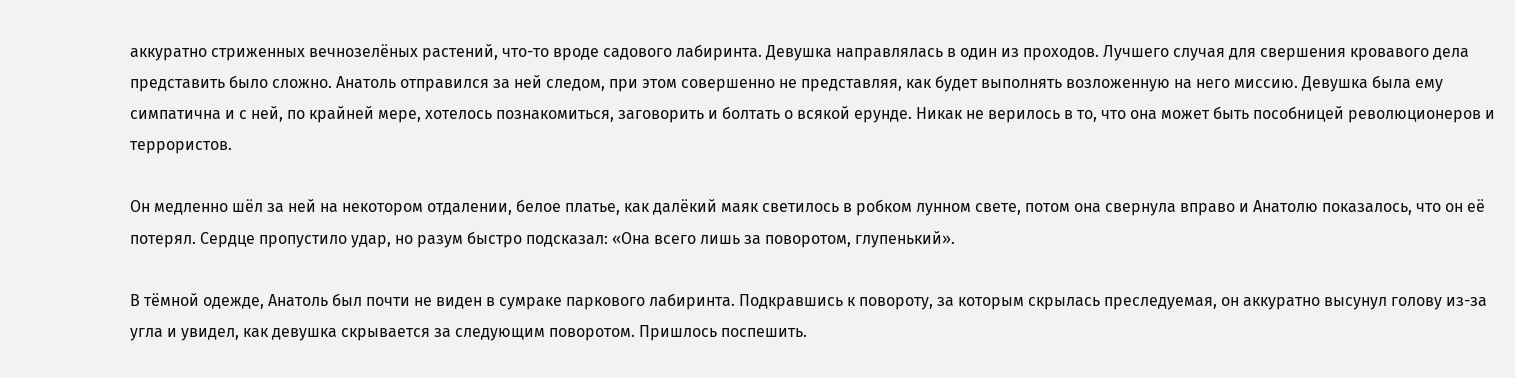аккуратно стриженных вечнозелёных растений, что-то вроде садового лабиринта. Девушка направлялась в один из проходов. Лучшего случая для свершения кровавого дела представить было сложно. Анатоль отправился за ней следом, при этом совершенно не представляя, как будет выполнять возложенную на него миссию. Девушка была ему симпатична и с ней, по крайней мере, хотелось познакомиться, заговорить и болтать о всякой ерунде. Никак не верилось в то, что она может быть пособницей революционеров и террористов.

Он медленно шёл за ней на некотором отдалении, белое платье, как далёкий маяк светилось в робком лунном свете, потом она свернула вправо и Анатолю показалось, что он её потерял. Сердце пропустило удар, но разум быстро подсказал: «Она всего лишь за поворотом, глупенький».

В тёмной одежде, Анатоль был почти не виден в сумраке паркового лабиринта. Подкравшись к повороту, за которым скрылась преследуемая, он аккуратно высунул голову из-за угла и увидел, как девушка скрывается за следующим поворотом. Пришлось поспешить.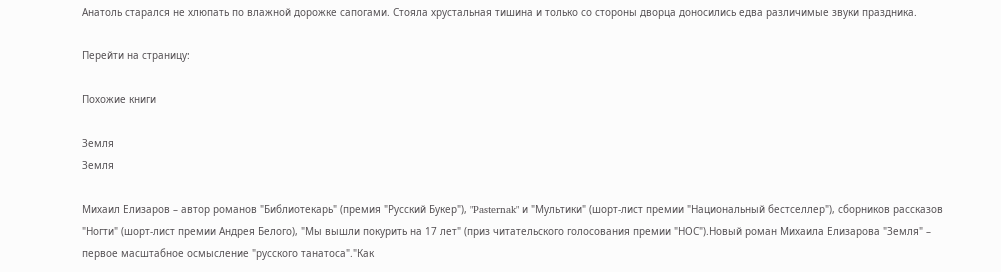Анатоль старался не хлюпать по влажной дорожке сапогами. Стояла хрустальная тишина и только со стороны дворца доносились едва различимые звуки праздника.

Перейти на страницу:

Похожие книги

Земля
Земля

Михаил Елизаров – автор романов "Библиотекарь" (премия "Русский Букер"), "Pasternak" и "Мультики" (шорт-лист премии "Национальный бестселлер"), сборников рассказов "Ногти" (шорт-лист премии Андрея Белого), "Мы вышли покурить на 17 лет" (приз читательского голосования премии "НОС").Новый роман Михаила Елизарова "Земля" – первое масштабное осмысление "русского танатоса"."Как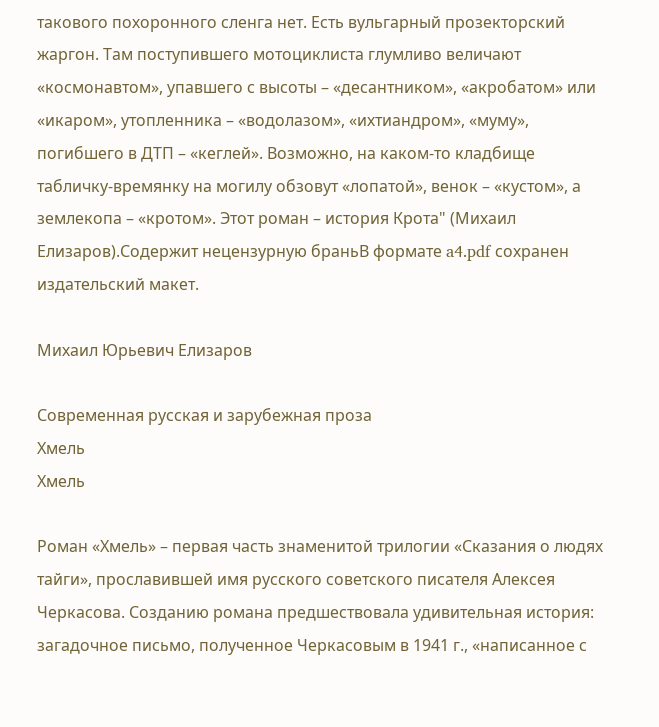такового похоронного сленга нет. Есть вульгарный прозекторский жаргон. Там поступившего мотоциклиста глумливо величают «космонавтом», упавшего с высоты – «десантником», «акробатом» или «икаром», утопленника – «водолазом», «ихтиандром», «муму», погибшего в ДТП – «кеглей». Возможно, на каком-то кладбище табличку-времянку на могилу обзовут «лопатой», венок – «кустом», а землекопа – «кротом». Этот роман – история Крота" (Михаил Елизаров).Содержит нецензурную браньВ формате a4.pdf сохранен издательский макет.

Михаил Юрьевич Елизаров

Современная русская и зарубежная проза
Хмель
Хмель

Роман «Хмель» – первая часть знаменитой трилогии «Сказания о людях тайги», прославившей имя русского советского писателя Алексея Черкасова. Созданию романа предшествовала удивительная история: загадочное письмо, полученное Черкасовым в 1941 г., «написанное с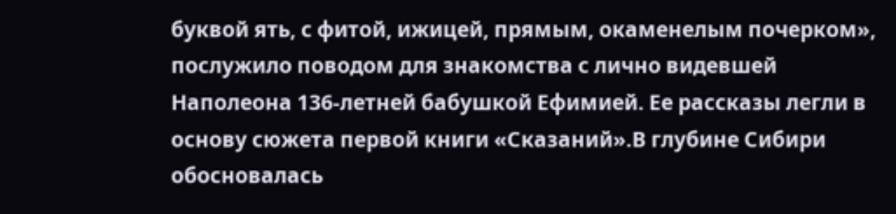буквой ять, с фитой, ижицей, прямым, окаменелым почерком», послужило поводом для знакомства с лично видевшей Наполеона 136-летней бабушкой Ефимией. Ее рассказы легли в основу сюжета первой книги «Сказаний».В глубине Сибири обосновалась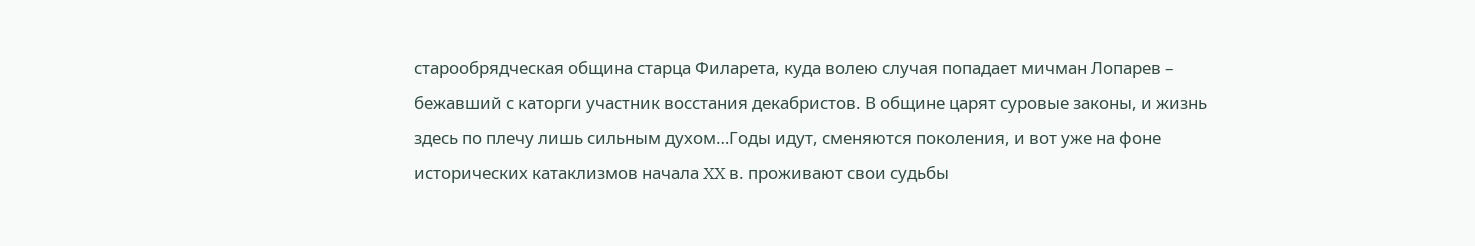старообрядческая община старца Филарета, куда волею случая попадает мичман Лопарев – бежавший с каторги участник восстания декабристов. В общине царят суровые законы, и жизнь здесь по плечу лишь сильным духом…Годы идут, сменяются поколения, и вот уже на фоне исторических катаклизмов начала XX в. проживают свои судьбы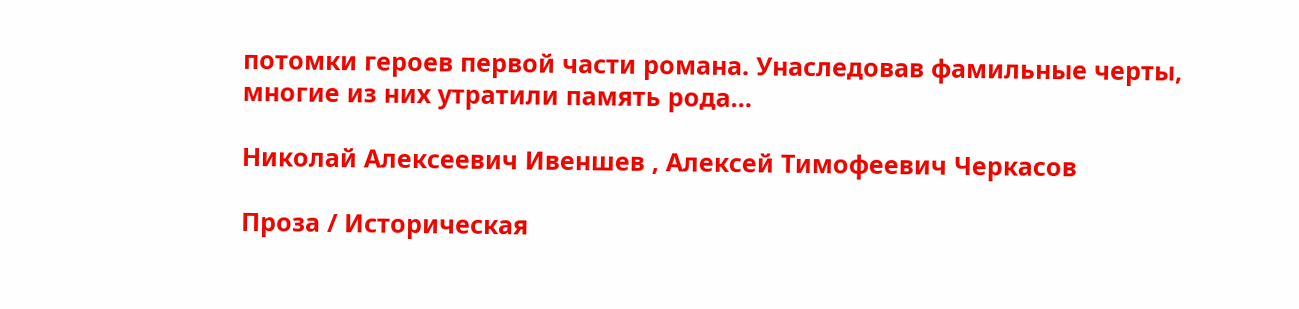потомки героев первой части романа. Унаследовав фамильные черты, многие из них утратили память рода…

Николай Алексеевич Ивеншев , Алексей Тимофеевич Черкасов

Проза / Историческая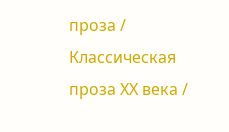проза / Классическая проза ХX века /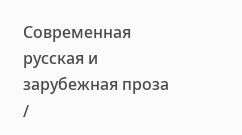Современная русская и зарубежная проза /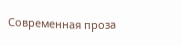Современная проза